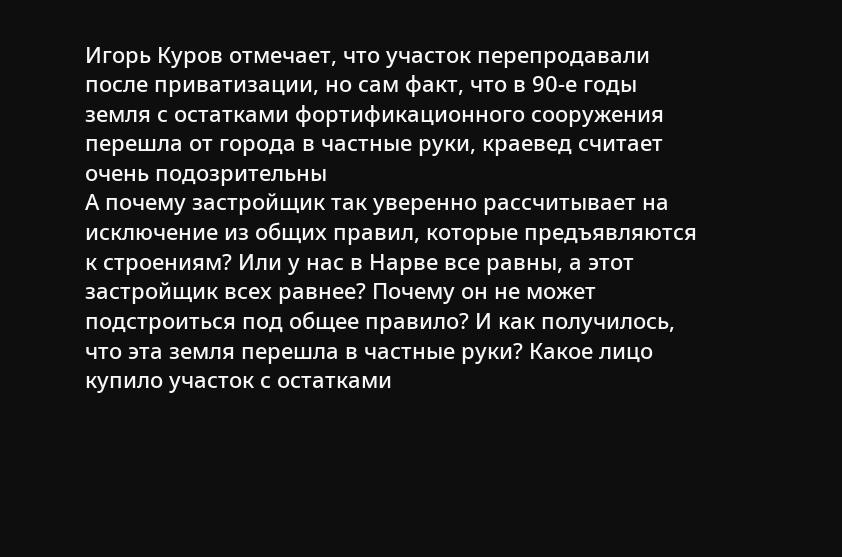Игорь Куров отмечает, что участок перепродавали после приватизации, но сам факт, что в 90-е годы земля с остатками фортификационного сооружения перешла от города в частные руки, краевед считает очень подозрительны
А почему застройщик так уверенно рассчитывает на исключение из общих правил, которые предъявляются к строениям? Или у нас в Нарве все равны, а этот застройщик всех равнее? Почему он не может подстроиться под общее правило? И как получилось, что эта земля перешла в частные руки? Какое лицо купило участок с остатками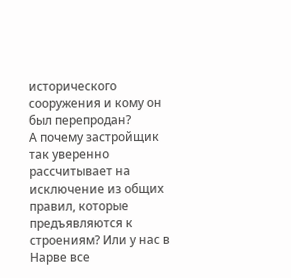исторического сооружения и кому он был перепродан?
А почему застройщик так уверенно рассчитывает на исключение из общих правил, которые предъявляются к строениям? Или у нас в Нарве все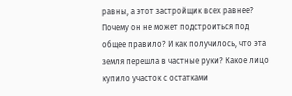равны, а этот застройщик всех равнее? Почему он не может подстроиться под общее правило? И как получилось, что эта земля перешла в частные руки? Какое лицо купило участок с остатками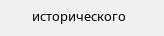исторического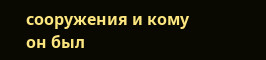сооружения и кому он был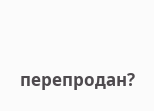перепродан?